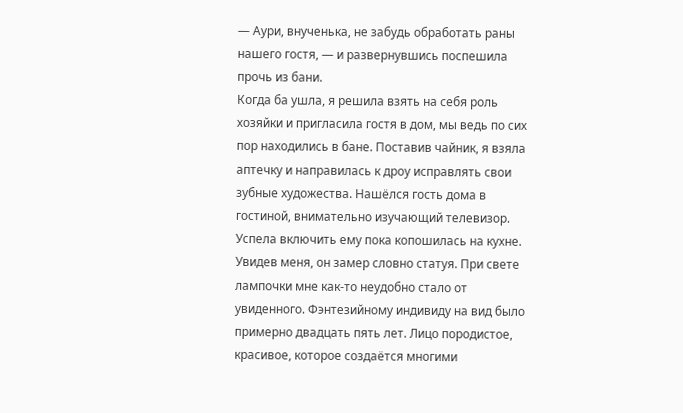— Аури, внученька, не забудь обработать раны нашего гостя, — и развернувшись поспешила прочь из бани.
Когда ба ушла, я решила взять на себя роль хозяйки и пригласила гостя в дом, мы ведь по сих пор находились в бане. Поставив чайник, я взяла аптечку и направилась к дроу исправлять свои зубные художества. Нашёлся гость дома в гостиной, внимательно изучающий телевизор. Успела включить ему пока копошилась на кухне. Увидев меня, он замер словно статуя. При свете лампочки мне как-то неудобно стало от увиденного. Фэнтезийному индивиду на вид было примерно двадцать пять лет. Лицо породистое, красивое, которое создаётся многими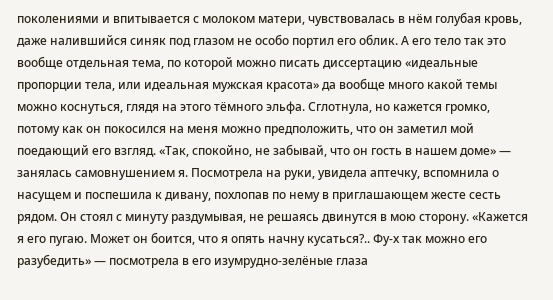поколениями и впитывается с молоком матери, чувствовалась в нём голубая кровь, даже налившийся синяк под глазом не особо портил его облик. А его тело так это вообще отдельная тема, по которой можно писать диссертацию «идеальные пропорции тела, или идеальная мужская красота» да вообще много какой темы можно коснуться, глядя на этого тёмного эльфа. Сглотнула, но кажется громко, потому как он покосился на меня можно предположить, что он заметил мой поедающий его взгляд. «Так, спокойно, не забывай, что он гость в нашем доме» — занялась самовнушением я. Посмотрела на руки, увидела аптечку, вспомнила о насущем и поспешила к дивану, похлопав по нему в приглашающем жесте сесть рядом. Он стоял с минуту раздумывая, не решаясь двинутся в мою сторону. «Кажется я его пугаю. Может он боится, что я опять начну кусаться?.. Фу-х так можно его разубедить» — посмотрела в его изумрудно-зелёные глаза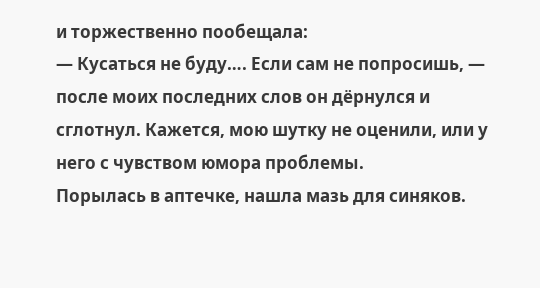и торжественно пообещала:
— Кусаться не буду…. Если сам не попросишь, — после моих последних слов он дёрнулся и сглотнул. Кажется, мою шутку не оценили, или у него с чувством юмора проблемы.
Порылась в аптечке, нашла мазь для синяков.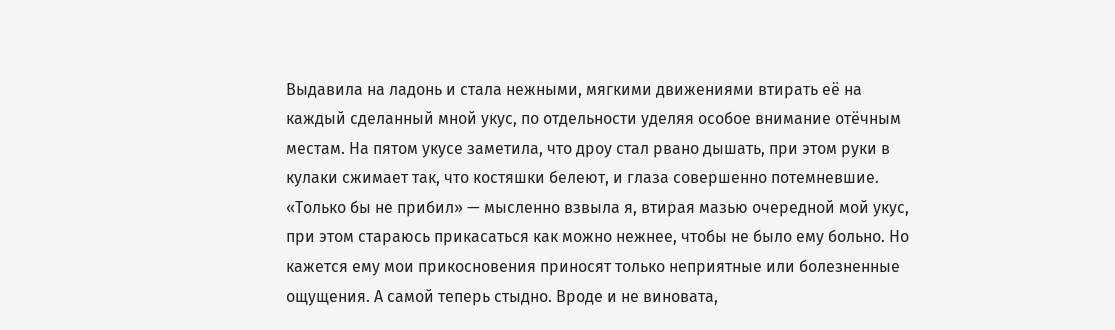Выдавила на ладонь и стала нежными, мягкими движениями втирать её на каждый сделанный мной укус, по отдельности уделяя особое внимание отёчным местам. На пятом укусе заметила, что дроу стал рвано дышать, при этом руки в кулаки сжимает так, что костяшки белеют, и глаза совершенно потемневшие. «Только бы не прибил» — мысленно взвыла я, втирая мазью очередной мой укус, при этом стараюсь прикасаться как можно нежнее, чтобы не было ему больно. Но кажется ему мои прикосновения приносят только неприятные или болезненные ощущения. А самой теперь стыдно. Вроде и не виновата,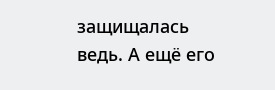защищалась ведь. А ещё его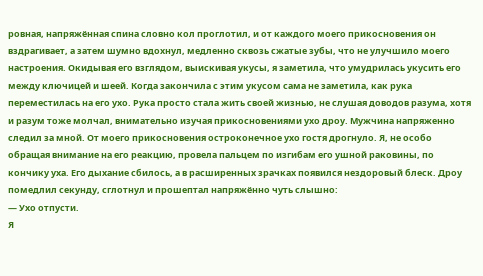ровная, напряжённая спина словно кол проглотил, и от каждого моего прикосновения он вздрагивает, а затем шумно вдохнул, медленно сквозь сжатые зубы, что не улучшило моего настроения. Окидывая его взглядом, выискивая укусы, я заметила, что умудрилась укусить его между ключицей и шеей. Когда закончила с этим укусом сама не заметила, как рука переместилась на его ухо. Рука просто стала жить своей жизнью, не слушая доводов разума, хотя и разум тоже молчал, внимательно изучая прикосновениями ухо дроу. Мужчина напряженно следил за мной. От моего прикосновения остроконечное ухо гостя дрогнуло. Я, не особо обращая внимание на его реакцию, провела пальцем по изгибам его ушной раковины, по кончику уха. Его дыхание сбилось, а в расширенных зрачках появился нездоровый блеск. Дроу помедлил секунду, сглотнул и прошептал напряжённо чуть слышно:
— Ухо отпусти.
Я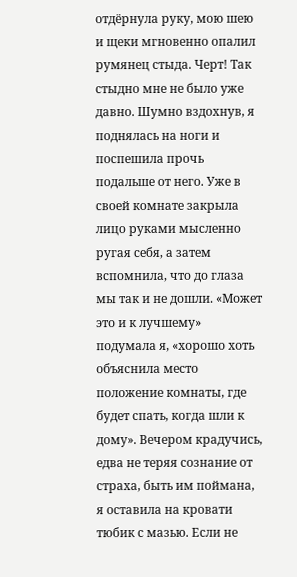отдёрнула руку, мою шею и щеки мгновенно опалил румянец стыда. Черт! Так стыдно мне не было уже давно. Шумно вздохнув, я поднялась на ноги и поспешила прочь подальше от него. Уже в своей комнате закрыла лицо руками мысленно ругая себя, а затем вспомнила, что до глаза мы так и не дошли. «Может это и к лучшему» подумала я, «хорошо хоть объяснила место положение комнаты, где будет спать, когда шли к дому». Вечером крадучись, едва не теряя сознание от страха, быть им поймана, я оставила на кровати тюбик с мазью. Если не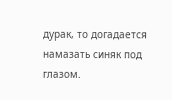дурак, то догадается намазать синяк под глазом.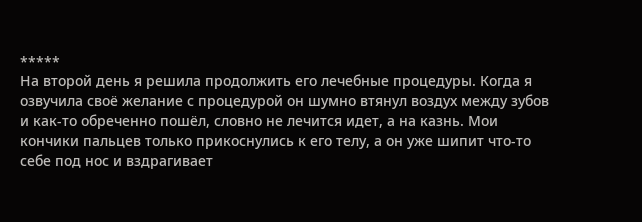*****
На второй день я решила продолжить его лечебные процедуры. Когда я озвучила своё желание с процедурой он шумно втянул воздух между зубов и как-то обреченно пошёл, словно не лечится идет, а на казнь. Мои кончики пальцев только прикоснулись к его телу, а он уже шипит что-то себе под нос и вздрагивает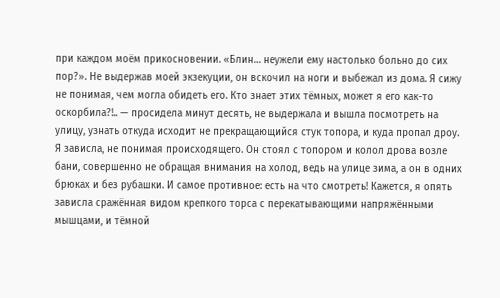при каждом моём прикосновении. «Блин… неужели ему настолько больно до сих пор?». Не выдержав моей экзекуции, он вскочил на ноги и выбежал из дома. Я сижу не понимая, чем могла обидеть его. Кто знает этих тёмных, может я его как-то оскорбила?!.. — просидела минут десять, не выдержала и вышла посмотреть на улицу, узнать откуда исходит не прекращающийся стук топора, и куда пропал дроу. Я зависла, не понимая происходящего. Он стоял с топором и колол дрова возле бани, совершенно не обращая внимания на холод, ведь на улице зима, а он в одних брюках и без рубашки. И самое противное: есть на что смотреть! Кажется, я опять зависла сражённая видом крепкого торса с перекатывающими напряжёнными мышцами, и тёмной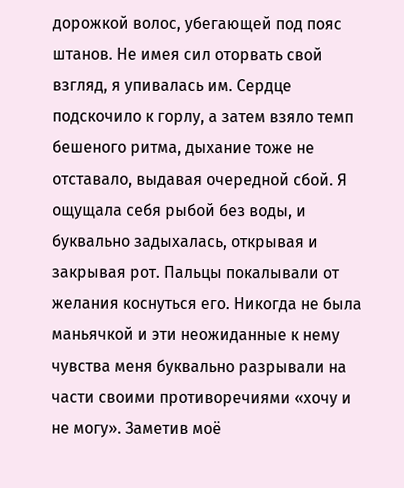дорожкой волос, убегающей под пояс штанов. Не имея сил оторвать свой взгляд, я упивалась им. Сердце подскочило к горлу, а затем взяло темп бешеного ритма, дыхание тоже не отставало, выдавая очередной сбой. Я ощущала себя рыбой без воды, и буквально задыхалась, открывая и закрывая рот. Пальцы покалывали от желания коснуться его. Никогда не была маньячкой и эти неожиданные к нему чувства меня буквально разрывали на части своими противоречиями «хочу и не могу». Заметив моё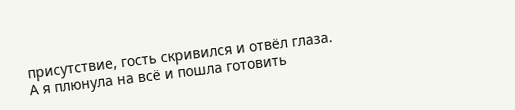присутствие, гость скривился и отвёл глаза. А я плюнула на всё и пошла готовить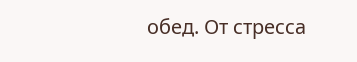обед. От стресса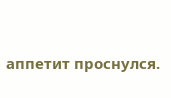аппетит проснулся.